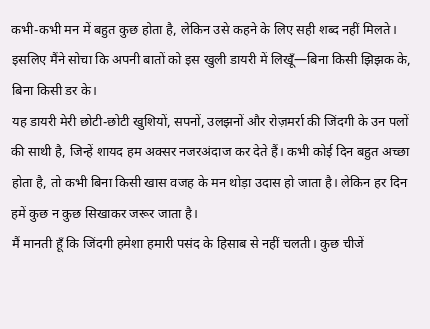कभी-कभी मन में बहुत कुछ होता है, लेकिन उसे कहने के लिए सही शब्द नहीं मिलते। इसलिए मैंने सोचा कि अपनी बातों को इस खुली डायरी में लिखूँ—बिना किसी झिझक के, बिना किसी डर के।
यह डायरी मेरी छोटी-छोटी खुशियों, सपनों, उलझनों और रोज़मर्रा की जिंदगी के उन पलों की साथी है, जिन्हें शायद हम अक्सर नजरअंदाज कर देते हैं। कभी कोई दिन बहुत अच्छा होता है, तो कभी बिना किसी खास वजह के मन थोड़ा उदास हो जाता है। लेकिन हर दिन हमें कुछ न कुछ सिखाकर जरूर जाता है।
मैं मानती हूँ कि जिंदगी हमेशा हमारी पसंद के हिसाब से नहीं चलती। कुछ चीजें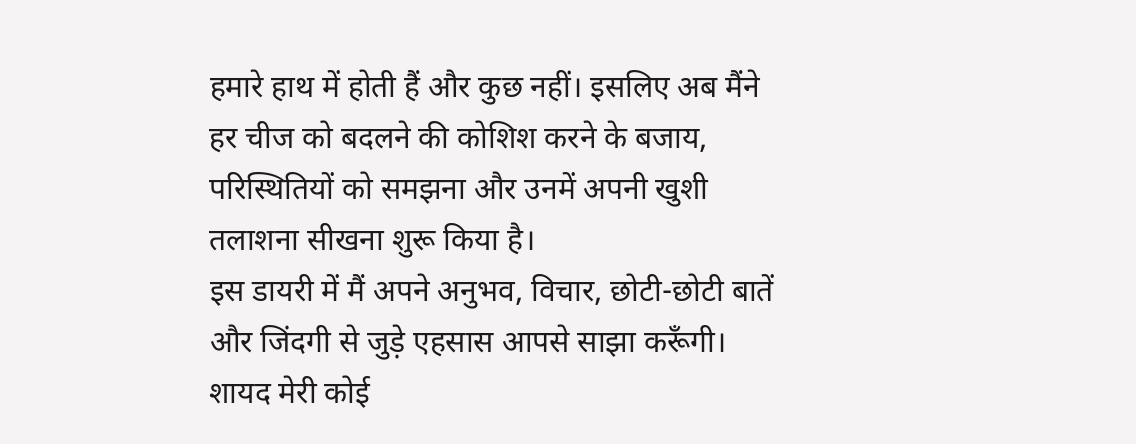हमारे हाथ में होती हैं और कुछ नहीं। इसलिए अब मैंने हर चीज को बदलने की कोशिश करने के बजाय, परिस्थितियों को समझना और उनमें अपनी खुशी तलाशना सीखना शुरू किया है।
इस डायरी में मैं अपने अनुभव, विचार, छोटी-छोटी बातें और जिंदगी से जुड़े एहसास आपसे साझा करूँगी। शायद मेरी कोई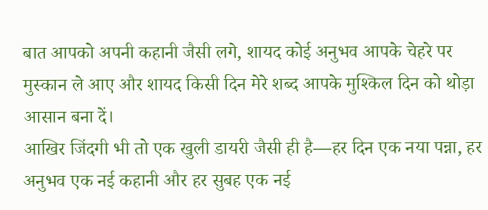बात आपको अपनी कहानी जैसी लगे, शायद कोई अनुभव आपके चेहरे पर मुस्कान ले आए और शायद किसी दिन मेरे शब्द आपके मुश्किल दिन को थोड़ा आसान बना दें।
आखिर जिंदगी भी तो एक खुली डायरी जैसी ही है—हर दिन एक नया पन्ना, हर अनुभव एक नई कहानी और हर सुबह एक नई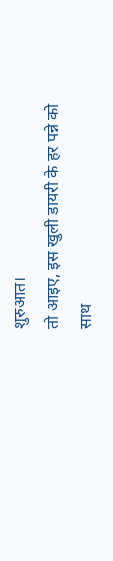शुरुआत।
तो आइए, इस खुली डायरी के हर पन्ने को साथ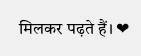मिलकर पढ़ते हैं। ❤